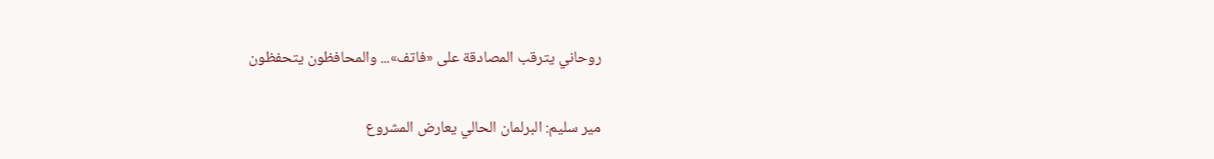روحاني يترقب المصادقة على «فاتف»... والمحافظون يتحفظون

مير سليم: البرلمان الحالي يعارض المشروع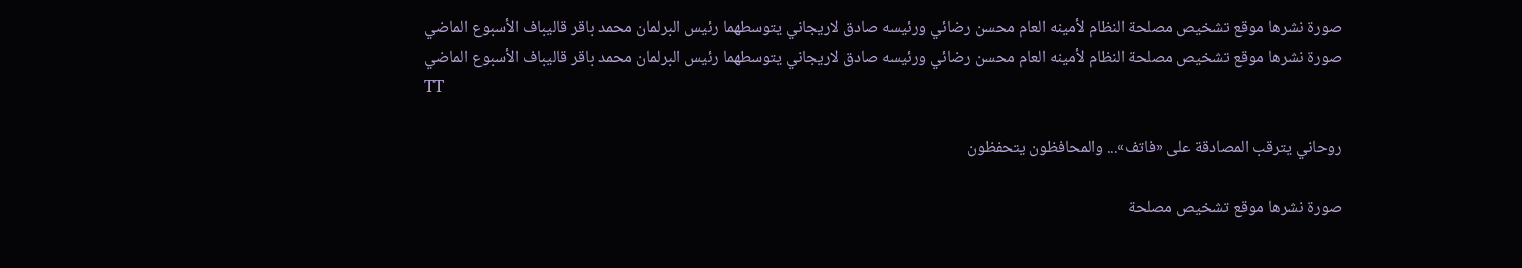صورة نشرها موقع تشخيص مصلحة النظام لأمينه العام محسن رضائي ورئيسه صادق لاريجاني يتوسطهما رئيس البرلمان محمد باقر قاليباف الأسبوع الماضي
صورة نشرها موقع تشخيص مصلحة النظام لأمينه العام محسن رضائي ورئيسه صادق لاريجاني يتوسطهما رئيس البرلمان محمد باقر قاليباف الأسبوع الماضي
TT

روحاني يترقب المصادقة على «فاتف»... والمحافظون يتحفظون

صورة نشرها موقع تشخيص مصلحة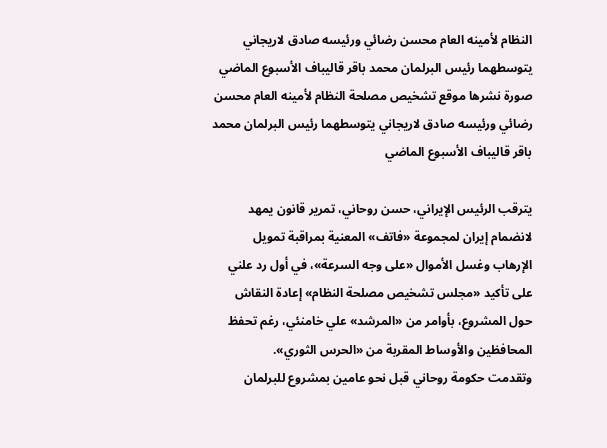النظام لأمينه العام محسن رضائي ورئيسه صادق لاريجاني يتوسطهما رئيس البرلمان محمد باقر قاليباف الأسبوع الماضي
صورة نشرها موقع تشخيص مصلحة النظام لأمينه العام محسن رضائي ورئيسه صادق لاريجاني يتوسطهما رئيس البرلمان محمد باقر قاليباف الأسبوع الماضي

يترقب الرئيس الإيراني، حسن روحاني، تمرير قانون يمهد لانضمام إيران لمجموعة «فاتف» المعنية بمراقبة تمويل الإرهاب وغسل الأموال «على وجه السرعة»، في أول رد علني على تأكيد «مجلس تشخيص مصلحة النظام» إعادة النقاش حول المشروع، بأوامر من «المرشد» علي خامنئي، رغم تحفظ المحافظين والأوساط المقربة من «الحرس الثوري».
وتقدمت حكومة روحاني قبل نحو عامين بمشروع للبرلمان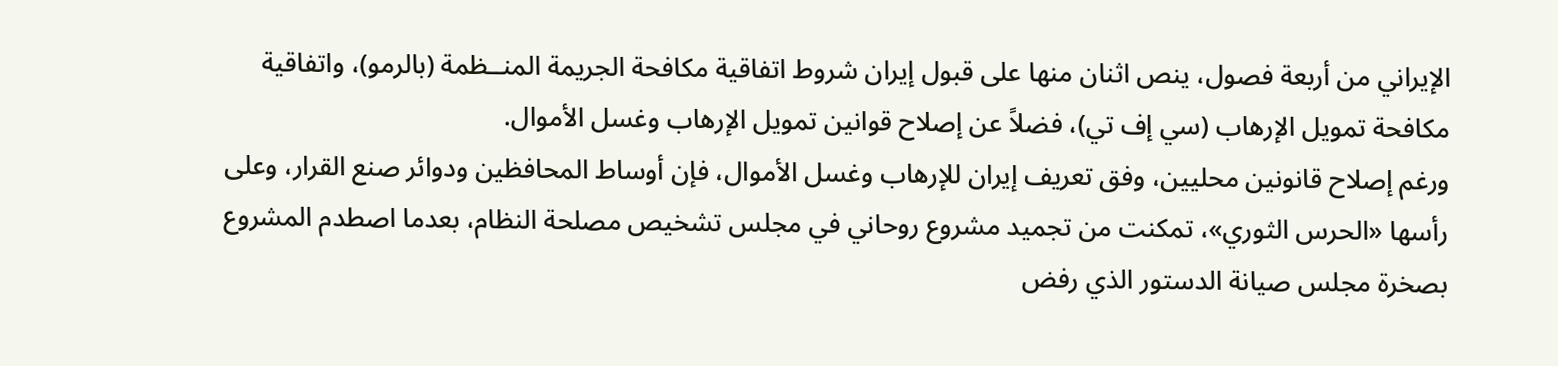الإيراني من أربعة فصول، ينص اثنان منها على قبول إيران شروط اتفاقية مكافحة الجريمة المنــظمة (بالرمو)، واتفاقية مكافحة تمويل الإرهاب (سي إف تي)، فضلاً عن إصلاح قوانين تمويل الإرهاب وغسل الأموال.
ورغم إصلاح قانونين محليين، وفق تعريف إيران للإرهاب وغسل الأموال، فإن أوساط المحافظين ودوائر صنع القرار، وعلى رأسها «الحرس الثوري»، تمكنت من تجميد مشروع روحاني في مجلس تشخيص مصلحة النظام، بعدما اصطدم المشروع بصخرة مجلس صيانة الدستور الذي رفض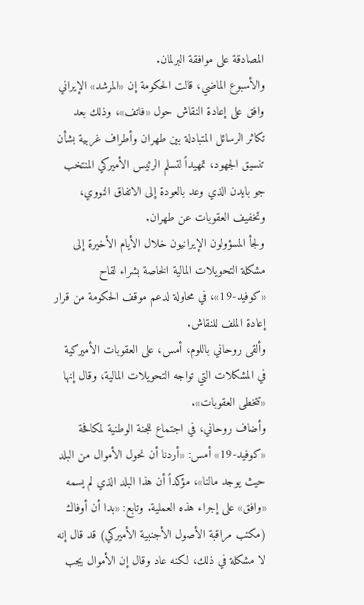المصادقة على موافقة البرلمان.
والأسبوع الماضي، قالت الحكومة إن «المرشد» الإيراني وافق على إعادة النقاش حول «فاتف»، وذلك بعد تكاثر الرسائل المتبادلة بين طهران وأطراف غربية بشأن تنسيق الجهود، تمهيداً لتسلم الرئيس الأميركي المنتخب جو بايدن الذي وعد بالعودة إلى الاتفاق النووي، وتخفيف العقوبات عن طهران.
ولجأ المسؤولون الإيرانيون خلال الأيام الأخيرة إلى مشكلة التحويلات المالية الخاصة بشراء لقاح «كوفيد-19»، في محاولة لدعم موقف الحكومة من قرار إعادة الملف للنقاش.
وألقى روحاني باللوم، أمس، على العقوبات الأميركية في المشكلات التي تواجه التحويلات المالية، وقال إنها «تتخطى العقوبات».
وأضاف روحاني، في اجتماع للجنة الوطنية لمكافحة «كوفيد-19» أمس: «أردنا أن نحول الأموال من البلد حيث يوجد مالنا»، مؤكداً أن هذا البلد الذي لم يسمه «وافق» على إجراء هذه العملية. وتابع: «بدا أن أوفاك (مكتب مراقبة الأصول الأجنبية الأميركي) قد قال إنه لا مشكلة في ذلك، لكنه عاد وقال إن الأموال يجب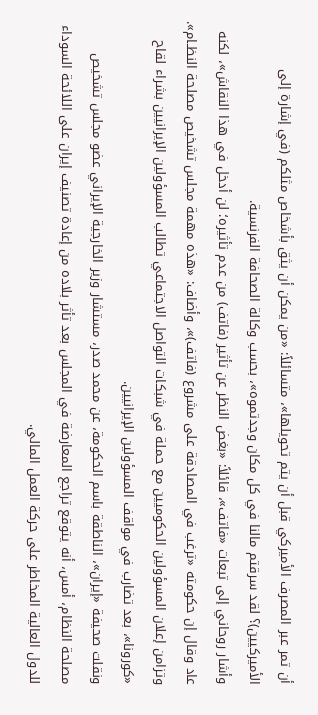أن تمر عبر المصرف الأميركي قبل أن يتم تحويلها»، متسائلاً: «من يمكن أن يثق بأشخاص مثلكم (في إشارة إلى الأميركيين)؟ لقد سرقتم مالنا في كل مكان وجدتموه»، بحسب وكالة الصحافة الفرنسية.
وأشار روحاني إلى تبعات «فاتف»، قائلاً: «بغض النظر عن تأثير (فاتف) من عدم تأثيره؛ لن أدخل في هذا النقاش»، لكنه عاد وقال إن حكومته «ترغب في المصادقة على مشروع (فاتف)»، وأضاف: «هذه مهمة مجلس تشخيص مصلحة النظـام».
وتزامن إعلان المسؤولين الحكوميين مع حملة في شبكات التواصل الاجتماعي تطالب المسؤولين الإيرانيين بشراء لقاح «كورونا»، بعد تضارب في مواقف المسؤولين الإيرانيين.
ونقلت صحيفة «إيران»، الناطقة باسم الحكومة، عن محمد صدر، مستشار وزير الخارجية الإيراني عضو مجلس تشخيص مصلحة النظام، أمس، أنه يتوقع تراجع المعارضة في المجلس بعد تأثر بلاده من إعادة تصنيف إيران على اللائحة السوداء للدول العالية المخاطر على حركة العمل المالي.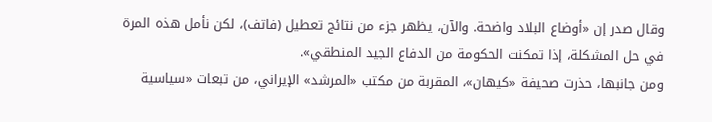وقال صدر إن «أوضاع البلاد واضحة. والآن، يظهر جزء من نتائج تعطيل (فاتف)، لكن نأمل هذه المرة في حل المشكلة، إذا تمكنت الحكومة من الدفاع الجيد المنطقي».
ومن جانبها، حذرت صحيفة «كيهان»، المقربة من مكتب «المرشد» الإيراني، من تبعات «سياسية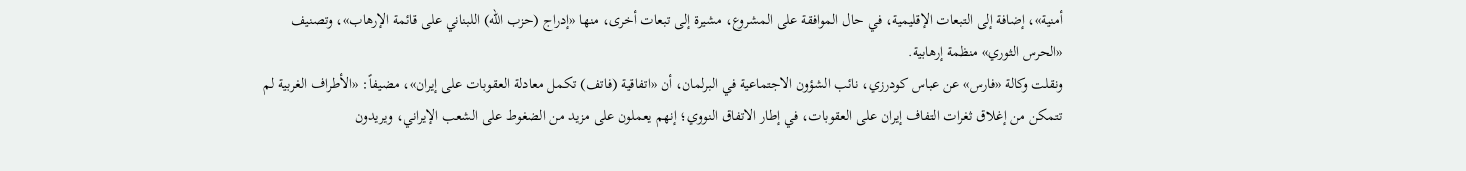أمنية»، إضافة إلى التبعات الإقليمية، في حال الموافقة على المشروع، مشيرة إلى تبعات أخرى، منها «إدراج (حزب الله) اللبناني على قائمة الإرهاب»، وتصنيف «الحرس الثوري» منظمة إرهابية.
ونقلت وكالة «فارس» عن عباس كودرزي، نائب الشؤون الاجتماعية في البرلمان، أن «اتفاقية (فاتف) تكمل معادلة العقوبات على إيران»، مضيفاً: «الأطراف الغربية لم تتمكن من إغلاق ثغرات التفاف إيران على العقوبات، في إطار الاتفاق النووي؛ إنهم يعملون على مزيد من الضغوط على الشعب الإيراني، ويريدون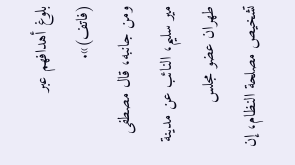بلوغ أهدافهم عبر (فاتف)».
ومن جانبه، قال مصطفى مير سليم، النائب عن مدينة طهران عضو مجلس تشخيص مصلحة النظام، إن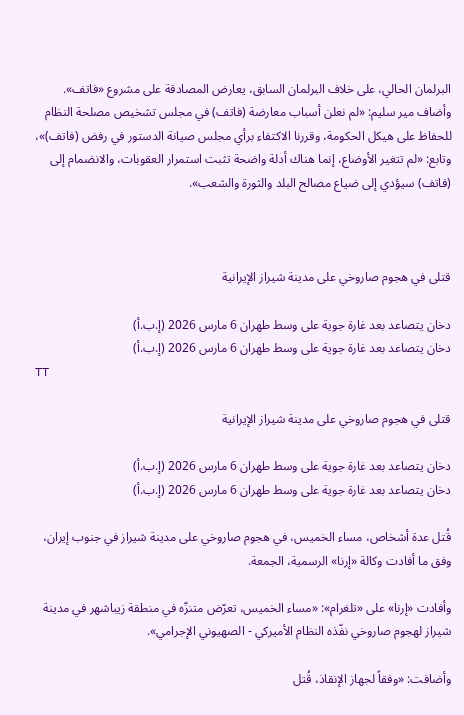البرلمان الحالي، على خلاف البرلمان السابق، يعارض المصادقة على مشروع «فاتف».
وأضاف مير سليم: «لم نعلن أسباب معارضة (فاتف) في مجلس تشخيص مصلحة النظام للحفاظ على هيكل الحكومة، وقررنا الاكتفاء برأي مجلس صيانة الدستور في رفض (فاتف)»، وتابع: «لم تتغير الأوضاع، إنما هناك أدلة واضحة تثبت استمرار العقوبات، والانضمام إلى (فاتف) سيؤدي إلى ضياع مصالح البلد والثورة والشعب».



قتلى في هجوم صاروخي على مدينة شيراز الإيرانية

دخان يتصاعد بعد غارة جوية على وسط طهران 6 مارس 2026 (إ.ب.أ)
دخان يتصاعد بعد غارة جوية على وسط طهران 6 مارس 2026 (إ.ب.أ)
TT

قتلى في هجوم صاروخي على مدينة شيراز الإيرانية

دخان يتصاعد بعد غارة جوية على وسط طهران 6 مارس 2026 (إ.ب.أ)
دخان يتصاعد بعد غارة جوية على وسط طهران 6 مارس 2026 (إ.ب.أ)

قُتل عدة أشخاص، مساء الخميس، في هجوم صاروخي على مدينة شيراز في جنوب إيران، وفق ما أفادت وكالة «إرنا» الرسمية، الجمعة.

وأفادت «إرنا» على «تلغرام»: «مساء الخميس، تعرّض متنزّه في منطقة زيباشهر في مدينة شيراز لهجوم صاروخي نفّذه النظام الأميركي - الصهيوني الإجرامي».

وأضافت: «وفقاً لجهاز الإنقاذ، قُتل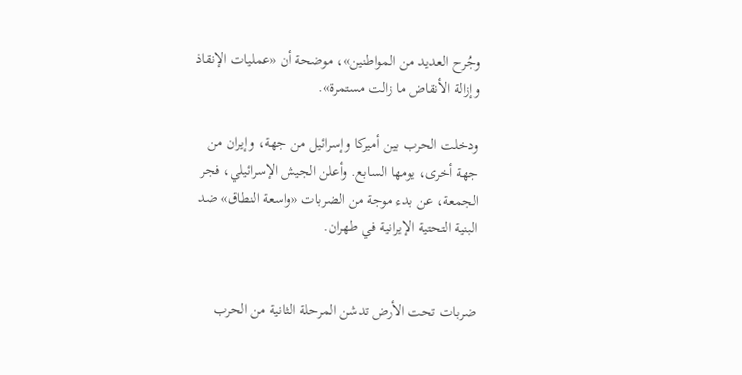وجُرح العديد من المواطنين»، موضحة أن «عمليات الإنقاذ وإزالة الأنقاض ما زالت مستمرة».

ودخلت الحرب بين أميركا وإسرائيل من جهة، وإيران من جهة أخرى، يومها السابع. وأعلن الجيش الإسرائيلي، فجر الجمعة، عن بدء موجة من الضربات «واسعة النطاق» ضد البنية التحتية الإيرانية في طهران.


ضربات تحت الأرض تدشن المرحلة الثانية من الحرب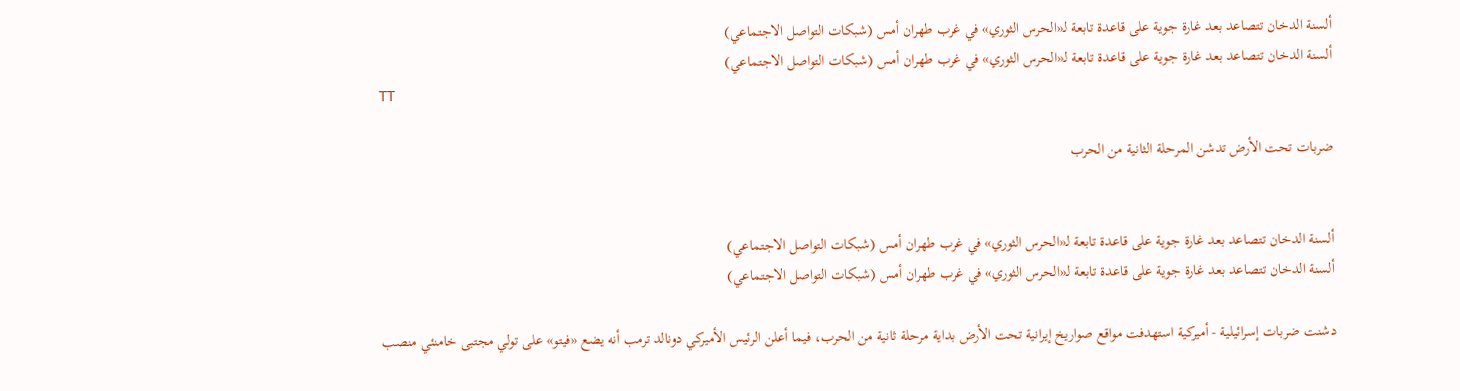ألسنة الدخان تتصاعد بعد غارة جوية على قاعدة تابعة لـ«الحرس الثوري» في غرب طهران أمس (شبكات التواصل الاجتماعي)
ألسنة الدخان تتصاعد بعد غارة جوية على قاعدة تابعة لـ«الحرس الثوري» في غرب طهران أمس (شبكات التواصل الاجتماعي)
TT

ضربات تحت الأرض تدشن المرحلة الثانية من الحرب


ألسنة الدخان تتصاعد بعد غارة جوية على قاعدة تابعة لـ«الحرس الثوري» في غرب طهران أمس (شبكات التواصل الاجتماعي)
ألسنة الدخان تتصاعد بعد غارة جوية على قاعدة تابعة لـ«الحرس الثوري» في غرب طهران أمس (شبكات التواصل الاجتماعي)

دشنت ضربات إسرائيلية - أميركية استهدفت مواقع صواريخ إيرانية تحت الأرض بداية مرحلة ثانية من الحرب، فيما أعلن الرئيس الأميركي دونالد ترمب أنه يضع «فيتو» على تولي مجتبى خامنئي منصب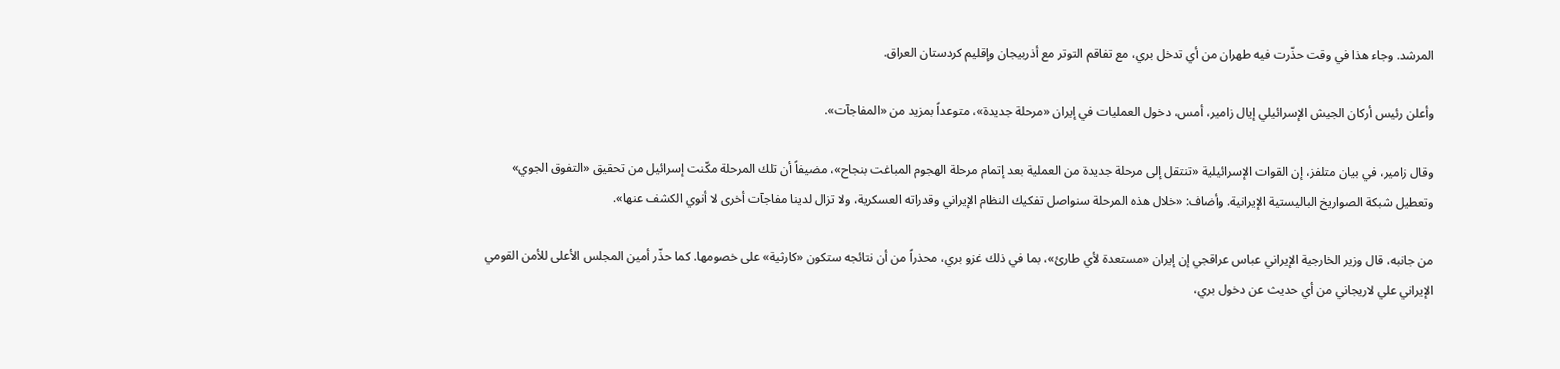المرشد. وجاء هذا في وقت حذّرت فيه طهران من أي تدخل بري، مع تفاقم التوتر مع أذربيجان وإقليم كردستان العراق.

وأعلن رئيس أركان الجيش الإسرائيلي إيال زامير، أمس، دخول العمليات في إيران «مرحلة جديدة»، متوعداً بمزيد من «المفاجآت».

وقال زامير، في بيان متلفز، إن القوات الإسرائيلية «تنتقل إلى مرحلة جديدة من العملية بعد إتمام مرحلة الهجوم المباغت بنجاح»، مضيفاً أن تلك المرحلة مكّنت إسرائيل من تحقيق «التفوق الجوي» وتعطيل شبكة الصواريخ الباليستية الإيرانية. وأضاف: «خلال هذه المرحلة سنواصل تفكيك النظام الإيراني وقدراته العسكرية، ولا تزال لدينا مفاجآت أخرى لا أنوي الكشف عنها».

من جانبه، قال وزير الخارجية الإيراني عباس عراقجي إن إيران «مستعدة لأي طارئ»، بما في ذلك غزو بري، محذراً من أن نتائجه ستكون «كارثية» على خصومها. كما حذّر أمين المجلس الأعلى للأمن القومي الإيراني علي لاريجاني من أي حديث عن دخول بري،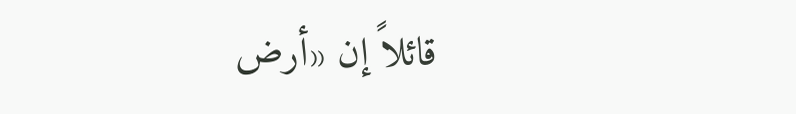قائلاً إن «أرض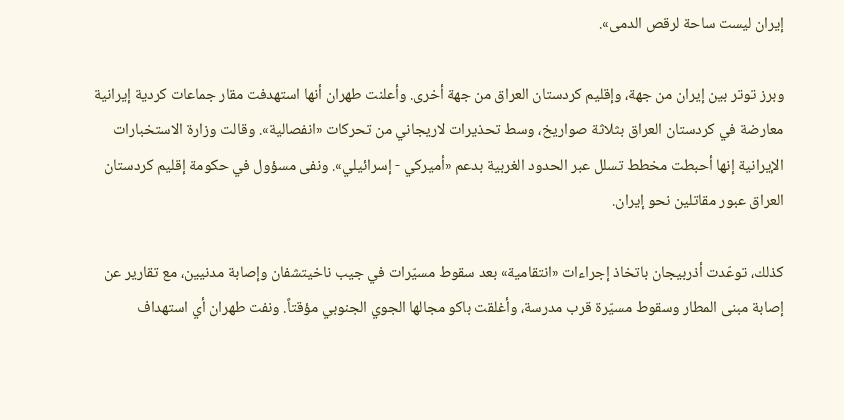إيران ليست ساحة لرقص الدمى».

وبرز توتر بين إيران من جهة، وإقليم كردستان العراق من جهة أخرى. وأعلنت طهران أنها استهدفت مقار جماعات كردية إيرانية معارضة في كردستان العراق بثلاثة صواريخ، وسط تحذيرات لاريجاني من تحركات «انفصالية». وقالت وزارة الاستخبارات الإيرانية إنها أحبطت مخطط تسلل عبر الحدود الغربية بدعم «أميركي - إسرائيلي». ونفى مسؤول في حكومة إقليم كردستان العراق عبور مقاتلين نحو إيران.

كذلك، توعّدت أذربيجان باتخاذ إجراءات «انتقامية» بعد سقوط مسيّرات في جيب ناخيتشفان وإصابة مدنيين، مع تقارير عن إصابة مبنى المطار وسقوط مسيّرة قرب مدرسة، وأغلقت باكو مجالها الجوي الجنوبي مؤقتاً. ونفت طهران أي استهداف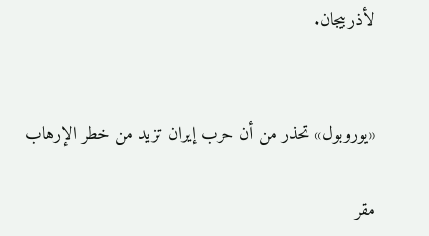لأذربيجان.


«يوروبول» تحذر من أن حرب إيران تزيد من خطر الإرهاب

مقر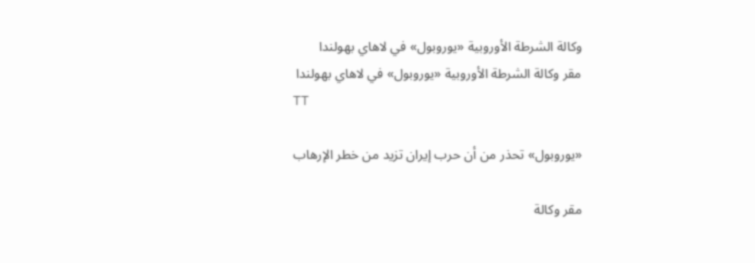وكالة الشرطة الأوروبية «يوروبول» في لاهاي بهولندا
مقر وكالة الشرطة الأوروبية «يوروبول» في لاهاي بهولندا
TT

«يوروبول» تحذر من أن حرب إيران تزيد من خطر الإرهاب

مقر وكالة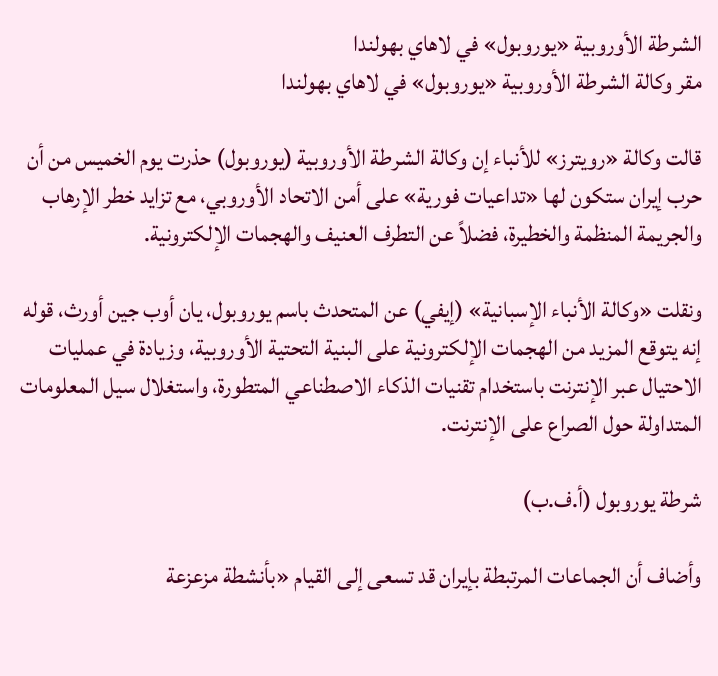الشرطة الأوروبية «يوروبول» في لاهاي بهولندا
مقر وكالة الشرطة الأوروبية «يوروبول» في لاهاي بهولندا

قالت وكالة «رويترز» للأنباء إن وكالة الشرطة الأوروبية (يوروبول) حذرت يوم الخميس من أن حرب إيران ستكون لها «تداعيات فورية» على أمن الاتحاد الأوروبي، مع تزايد خطر الإرهاب والجريمة المنظمة والخطيرة، فضلاً عن التطرف العنيف والهجمات الإلكترونية.

ونقلت «وكالة الأنباء الإسبانية» (إيفي) عن المتحدث باسم يوروبول، يان أوب جين أورث، قوله إنه يتوقع المزيد من الهجمات الإلكترونية على البنية التحتية الأوروبية، وزيادة في عمليات الاحتيال عبر الإنترنت باستخدام تقنيات الذكاء الاصطناعي المتطورة، واستغلال سيل المعلومات المتداولة حول الصراع على الإنترنت.

شرطة يوروبول (أ.ف.ب)

وأضاف أن الجماعات المرتبطة بإيران قد تسعى إلى القيام «بأنشطة مزعزعة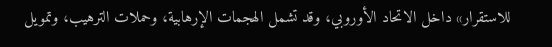للاستقرار» داخل الاتحاد الأوروبي، وقد تشمل الهجمات الإرهابية، وحملات الترهيب، وتمويل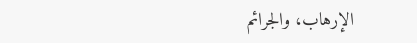الإرهاب، والجرائم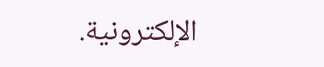الإلكترونية.